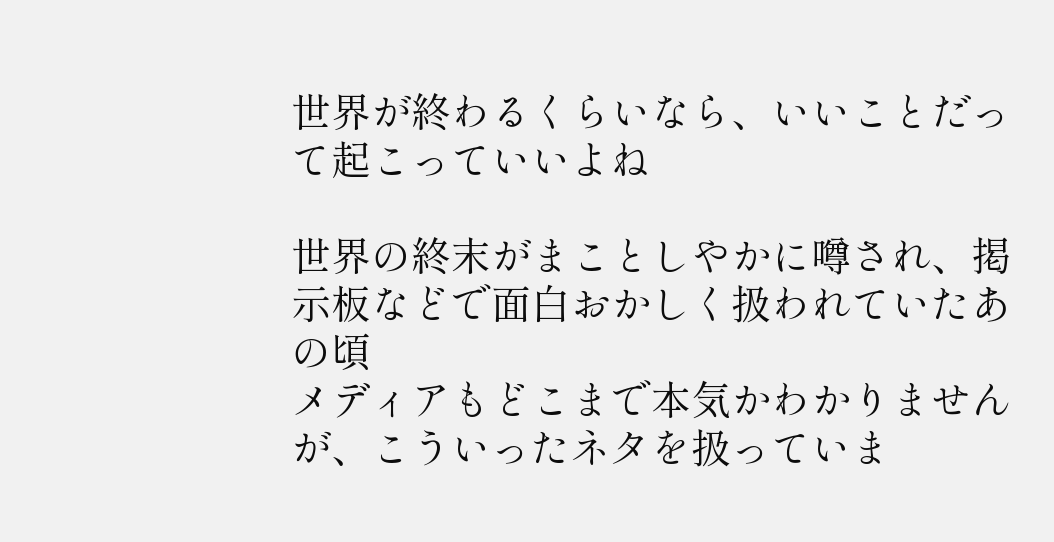世界が終わるくらいなら、いいことだって起こっていいよね

世界の終末がまことしやかに噂され、掲示板などで面白おかしく扱われていたあの頃
メディアもどこまで本気かわかりませんが、こういったネタを扱っていま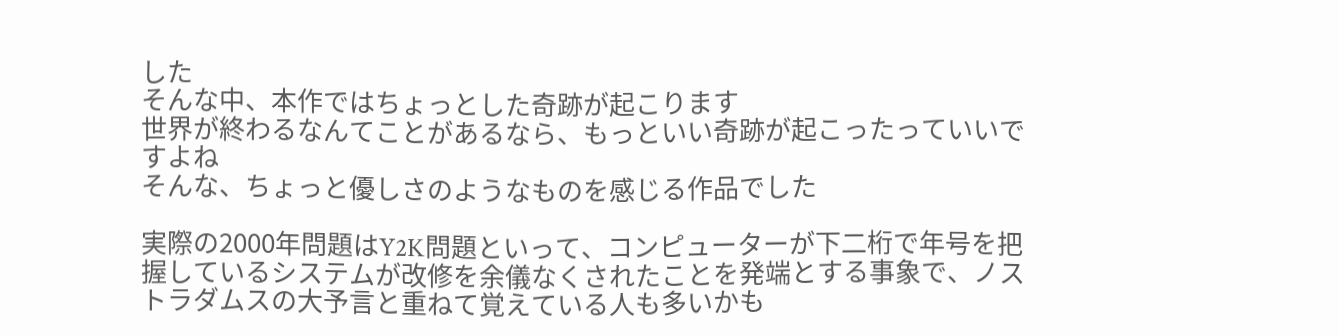した
そんな中、本作ではちょっとした奇跡が起こります
世界が終わるなんてことがあるなら、もっといい奇跡が起こったっていいですよね
そんな、ちょっと優しさのようなものを感じる作品でした

実際の2000年問題はY2K問題といって、コンピューターが下二桁で年号を把握しているシステムが改修を余儀なくされたことを発端とする事象で、ノストラダムスの大予言と重ねて覚えている人も多いかも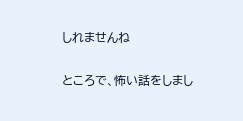しれませんね

ところで、怖い話をしまし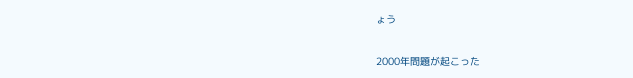ょう

2000年問題が起こった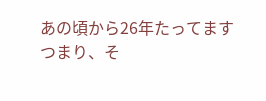あの頃から26年たってます
つまり、そ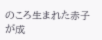のころ生まれた赤子が成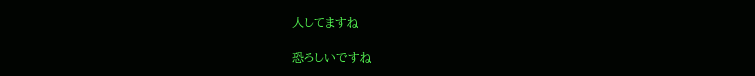人してますね

恐ろしいですね